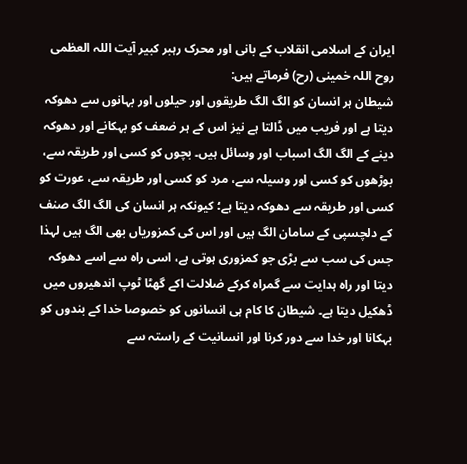ایران کے اسلامی انقلاب کے بانی اور محرک رہبر کبیر آیت اللہ العظمی روح اللہ خمینی (رح) فرماتے ہیں:
شیطان ہر انسان کو الگ الگ طریقوں اور حیلوں اور بہانوں سے دھوکہ دیتا ہے اور فریب میں ڈالتا ہے نیز اس کے ہر ضعف کو بہکانے اور دھوکہ دینے کے الگ الگ اسباب اور وسائل ہیں۔ بچوں کو کسی اور طریقہ سے، بوڑھوں کو کسی اور وسیلہ سے، مرد کو کسی اور طریقہ سے، عورت کو کسی اور طریقہ سے دھوکہ دیتا ہے؛ کیونکہ ہر انسان کی الگ الگ صنف کے دلچسپی کے سامان الگ ہیں اور اس کی کمزوریاں بھی الگ ہیں لہذا جس کی سب سے بڑی جو کمزوری ہوتی ہے، اسی راہ سے اسے دھوکہ دیتا اور راہ ہدایت سے گمراہ کرکے ضلالت اکے گھٹا ٹوپ اندھیروں میں ڈھکیل دیتا ہے۔ شیطان کا کام ہی انسانوں کو خصوصا خدا کے بندوں کو بہکانا اور خدا سے دور کرنا اور انسانیت کے راستہ سے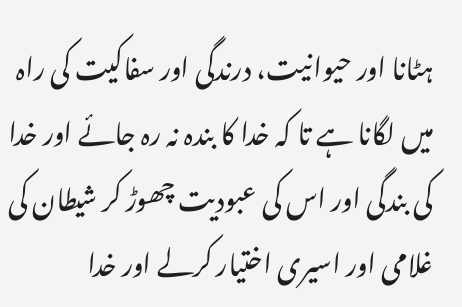ہٹانا اور حیوانیت، درندگی اور سفاکیت کی راہ میں لگانا ہے تا کہ خدا کا بندہ نہ رہ جائے اور خدا کی بندگی اور اس کی عبودیت چھوڑ کر شیطان کی غلامی اور اسیری اختیار کرلے اور خدا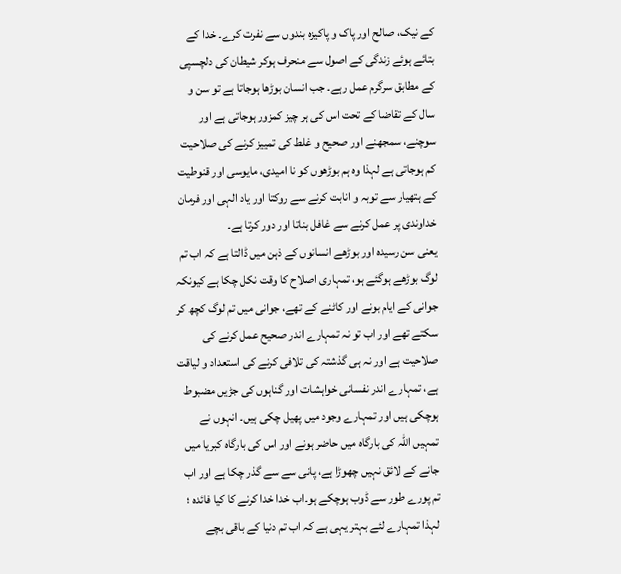کے نیک، صالح اور پاک و پاکیزہ بندوں سے نفرت کرے۔ خدا کے بتائے ہوئے زندگی کے اصول سے منحرف ہوکر شیطان کی دلچسپی کے مطابق سرگرم عمل رہے۔ جب انسان بوڑھا ہوجاتا ہے تو سن و سال کے تقاضا کے تحت اس کی ہر چیز کمزور ہوجاتی ہے اور سوچنے، سمجھنے اور صحیح و غلط کی تمییز کرنے کی صلاحیت کم ہوجاتی ہے لہذا وہ ہم بوڑھوں کو نا امیدی، مایوسی اور قنوطیت کے ہتھیار سے توبہ و انابت کرنے سے روکتا اور یاد الہی اور فرمان خداوندی پر عمل کرنے سے غافل بناتا اور دور کرتا ہے۔
یعنی سن رسیدہ اور بوڑھے انسانوں کے ذہن میں ڈالتا ہے کہ اب تم لوگ بوڑھے ہوگئے ہو، تمہاری اصلاح کا وقت نکل چکا ہے کیونکہ جوانی کے ایام بونے اور کاٹنے کے تھے، جوانی میں تم لوگ کچھ کر سکتے تھے اور اب تو نہ تمہارے اندر صحیح عمل کرنے کی صلاحیت ہے اور نہ ہی گذشتہ کی تلافی کرنے کی استعداد و لیاقت ہے، تمہارے اندر نفسانی خواہشات اور گناہوں کی جڑیں مضبوط ہوچکی ہیں اور تمہارے وجود میں پھیل چکی ہیں۔ انہوں نے تمہیں اللہ کی بارگاہ میں حاضر ہونے اور اس کی بارگاہ کبریا میں جانے کے لائق نہیں چھوڑا ہے، پانی سے سے گذر چکا ہے اور اب تم پورے طور سے ڈوب ہوچکے ہو۔اب خدا خدا کرنے کا کیا فائدہ ؛ لہذا تمہارے لئے بہتر یہی ہے کہ اب تم دنیا کے باقی بچے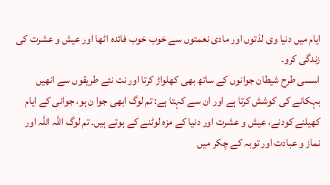ایام میں دنیا وی لذتوں اور مادی نعمتوں سے خوب خوب فائدہ اٹھا اور عیش و عشرت کی زندگی کرو۔
اسسی طرح شیطان جوانوں کے ساتھ بھی کھلواڑ کرتا اور نت نئے طریقوں سے انھیں بہکانے کی کوشش کرتا ہے اور ان سے کہتا ہے: تم لوگ ابھی جوا ن ہو، جوانی کے ایام کھیلنے کودنے، عیش و عشرت اور دنیا کے مزہ لوٹنے کے ہوتے ہیں۔ تم لوگ اللہ اللہ اور نماز و عبادت اور توبہ کے چکر میں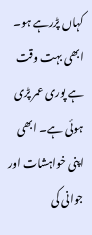کہاں پڑرہے ہو۔ ابھی بہت وقت ہے پوری عمر پڑی ہوئی ہے۔ ابھی اپنی خواہشات اور جوانی کی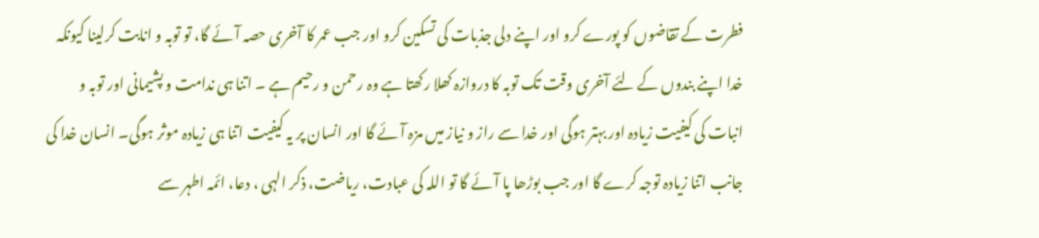فطرت کے تقاضوں کو پورے کرو اور اپنے دلی جذبات کی تسکین کرو اور جب عمر کا آخری حصہ آئے گا، تو توبہ و انابت کرلینا کیونکہ خدا اپنے بندوں کے لئے آخری وقت تک توبہ کا دروازہ کھلا رکھتا ہے وہ رحمن و رحیم ہے ۔ اتنا ہی ندامت و پشیمانی اور توبہ و انبات کی کیفیت زیادہ اور بہتر ہوگی اور خدا سے راز و نیاز میں مزہ آئے گا اور انسان پر یہ کیفیت اتنا ہی زیادہ موثر ہوگی۔ انسان خدا کی جانب اتنا زیادہ توجہ کرے گا اور جب بوڑھا پا آئے گا تو اللہ کی عبادت، ریاضت، ذکر الہی ، دعا، ائمہ اطہر سے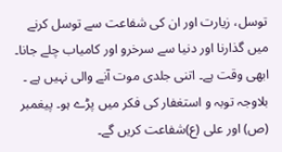توسل، زیارت اور ان کی شفاعت سے توسل کرنے میں گذارنا اور دنیا سے سرخرو اور کامیاب چلے جانا۔ ابھی وقت ہے۔ اتنی جلدی موت آنے والی نہیں ہے ۔ بلاوجہ توبہ و استغفار کی فکر میں پڑے ہو۔ پیغمبر (ص) اور علی (ع)شفاعت کریں گے۔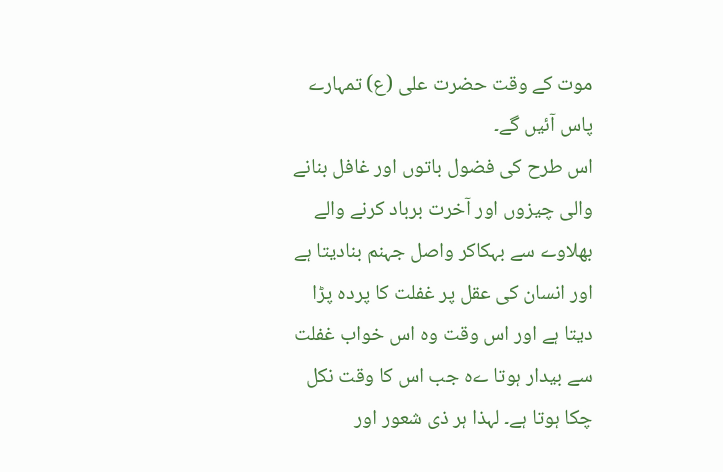موت کے وقت حضرت علی (ع) تمہارے پاس آئیں گے۔
اس طرح کی فضول باتوں اور غافل بنانے والی چیزوں اور آخرت برباد کرنے والے بھلاوے سے بہکاکر واصل جہنم بنادیتا ہے اور انسان کی عقل پر غفلت کا پردہ پڑا دیتا ہے اور اس وقت وہ اس خواب غفلت سے بیدار ہوتا ےہ جب اس کا وقت نکل چکا ہوتا ہے۔ لہذا ہر ذی شعور اور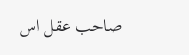صاحب عقل اس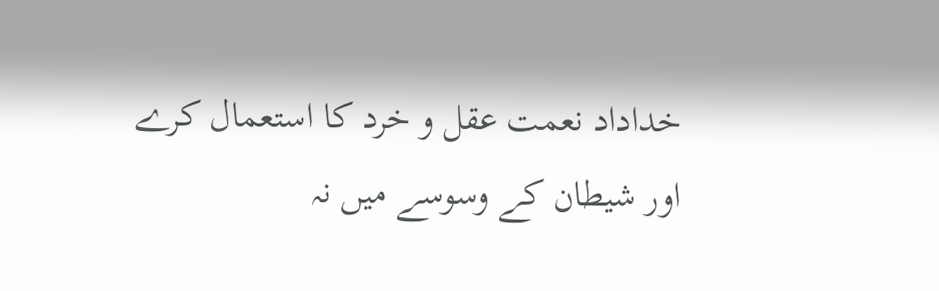خداداد نعمت عقل و خرد کا استعمال کرے اور شیطان کے وسوسے میں نہ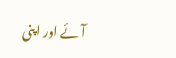آئے اور اپنی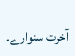آخرت سنوارے۔